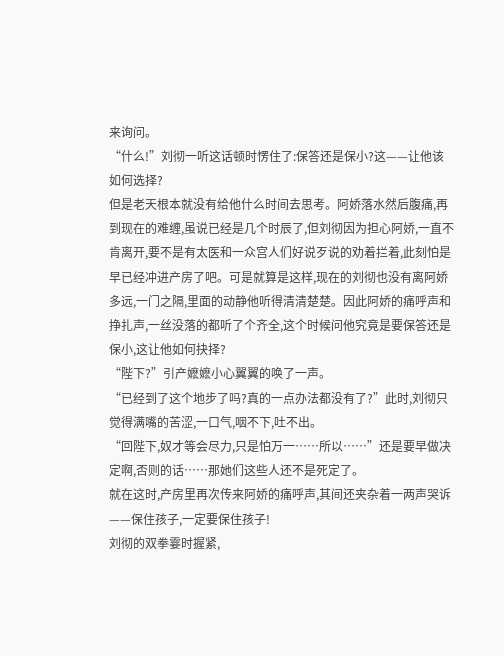来询问。
“什么!”刘彻一听这话顿时愣住了:保答还是保小?这——让他该如何选择?
但是老天根本就没有给他什么时间去思考。阿娇落水然后腹痛,再到现在的难缠,虽说已经是几个时辰了,但刘彻因为担心阿娇,一直不肯离开,要不是有太医和一众宫人们好说歹说的劝着拦着,此刻怕是早已经冲进产房了吧。可是就算是这样,现在的刘彻也没有离阿娇多远,一门之隔,里面的动静他听得清清楚楚。因此阿娇的痛呼声和挣扎声,一丝没落的都听了个齐全,这个时候问他究竟是要保答还是保小,这让他如何抉择?
“陛下?”引产嬷嬷小心翼翼的唤了一声。
“已经到了这个地步了吗?真的一点办法都没有了?”此时,刘彻只觉得满嘴的苦涩,一口气,咽不下,吐不出。
“回陛下,奴才等会尽力,只是怕万一……所以……”还是要早做决定啊,否则的话……那她们这些人还不是死定了。
就在这时,产房里再次传来阿娇的痛呼声,其间还夹杂着一两声哭诉——保住孩子,一定要保住孩子!
刘彻的双拳霎时握紧,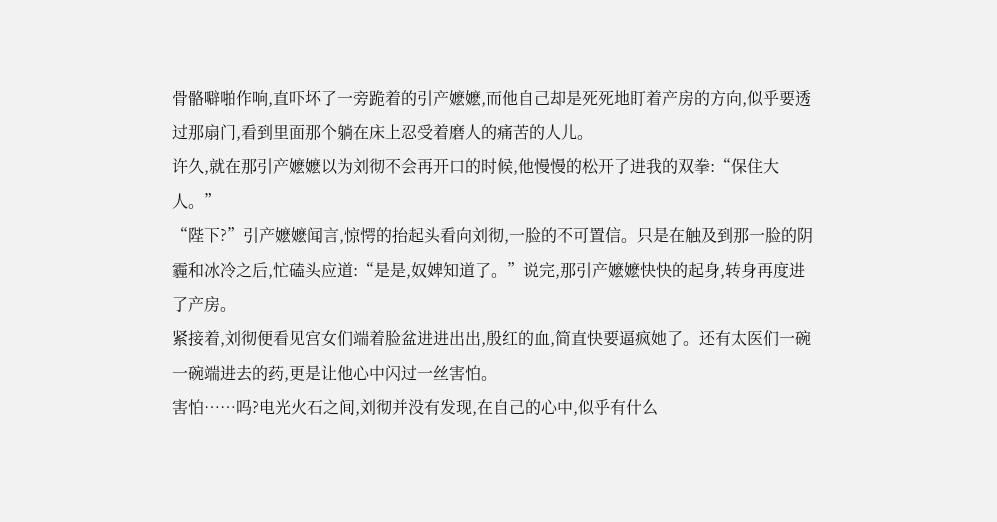骨骼噼啪作响,直吓坏了一旁跪着的引产嬷嬷,而他自己却是死死地盯着产房的方向,似乎要透过那扇门,看到里面那个躺在床上忍受着磨人的痛苦的人儿。
许久,就在那引产嬷嬷以为刘彻不会再开口的时候,他慢慢的松开了进我的双拳:“保住大人。”
“陛下?”引产嬷嬷闻言,惊愕的抬起头看向刘彻,一脸的不可置信。只是在触及到那一脸的阴霾和冰冷之后,忙磕头应道:“是是,奴婢知道了。”说完,那引产嬷嬷快快的起身,转身再度进了产房。
紧接着,刘彻便看见宫女们端着脸盆进进出出,殷红的血,简直快要逼疯她了。还有太医们一碗一碗端进去的药,更是让他心中闪过一丝害怕。
害怕……吗?电光火石之间,刘彻并没有发现,在自己的心中,似乎有什么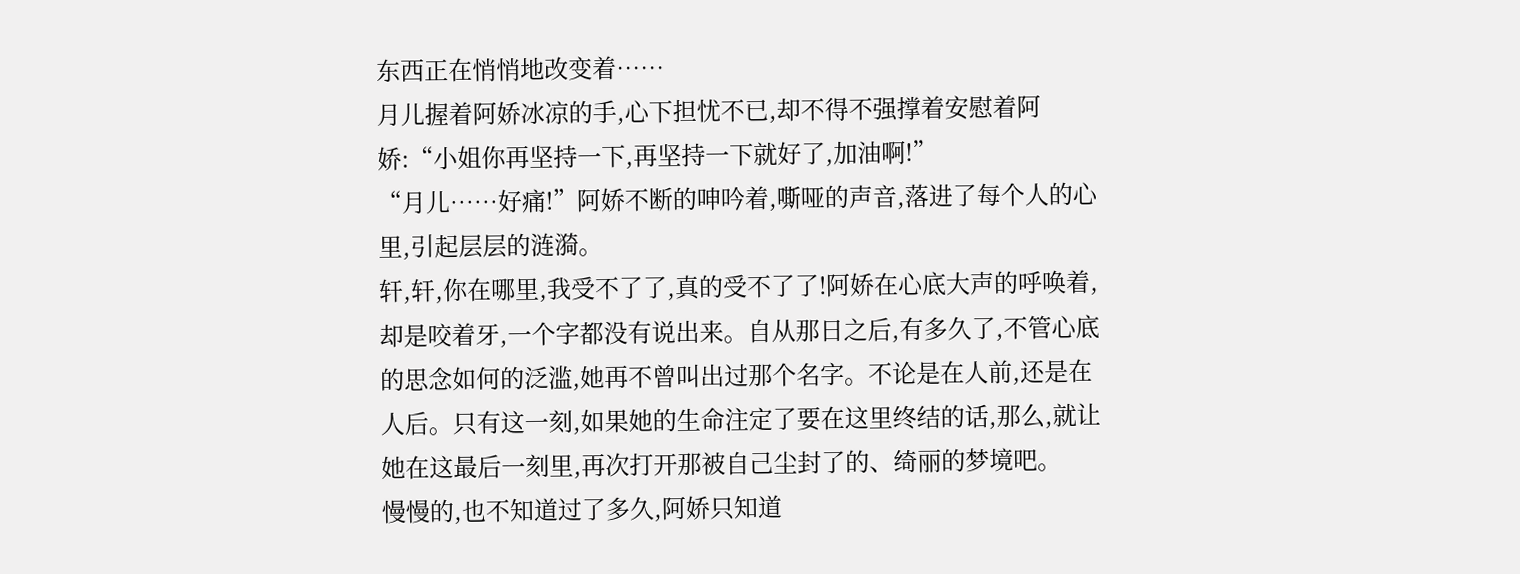东西正在悄悄地改变着……
月儿握着阿娇冰凉的手,心下担忧不已,却不得不强撑着安慰着阿娇:“小姐你再坚持一下,再坚持一下就好了,加油啊!”
“月儿……好痛!”阿娇不断的呻吟着,嘶哑的声音,落进了每个人的心里,引起层层的涟漪。
轩,轩,你在哪里,我受不了了,真的受不了了!阿娇在心底大声的呼唤着,却是咬着牙,一个字都没有说出来。自从那日之后,有多久了,不管心底的思念如何的泛滥,她再不曾叫出过那个名字。不论是在人前,还是在人后。只有这一刻,如果她的生命注定了要在这里终结的话,那么,就让她在这最后一刻里,再次打开那被自己尘封了的、绮丽的梦境吧。
慢慢的,也不知道过了多久,阿娇只知道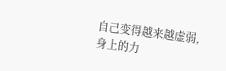自己变得越来越虚弱,身上的力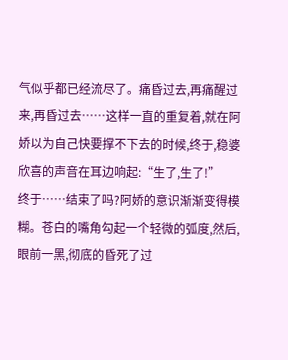气似乎都已经流尽了。痛昏过去,再痛醒过来,再昏过去……这样一直的重复着,就在阿娇以为自己快要撑不下去的时候,终于,稳婆欣喜的声音在耳边响起:“生了,生了!”
终于……结束了吗?阿娇的意识渐渐变得模糊。苍白的嘴角勾起一个轻微的弧度,然后,眼前一黑,彻底的昏死了过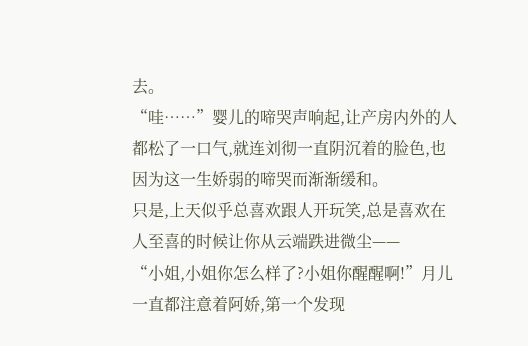去。
“哇……”婴儿的啼哭声响起,让产房内外的人都松了一口气,就连刘彻一直阴沉着的脸色,也因为这一生娇弱的啼哭而渐渐缓和。
只是,上天似乎总喜欢跟人开玩笑,总是喜欢在人至喜的时候让你从云端跌进微尘——
“小姐,小姐你怎么样了?小姐你醒醒啊!”月儿一直都注意着阿娇,第一个发现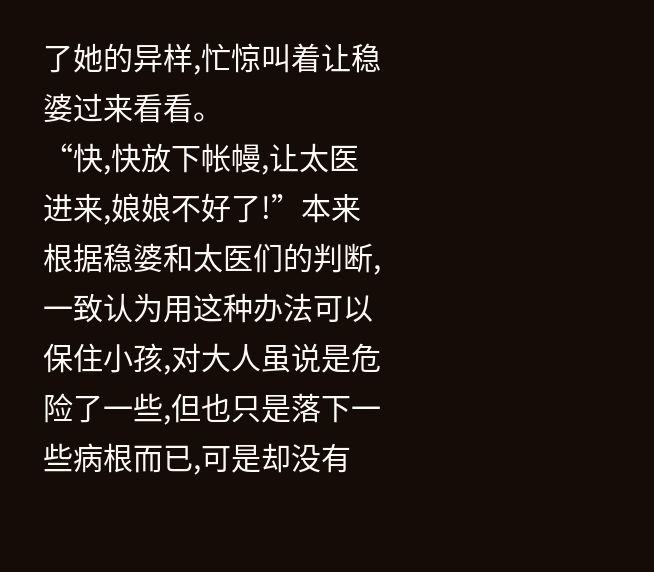了她的异样,忙惊叫着让稳婆过来看看。
“快,快放下帐幔,让太医进来,娘娘不好了!”本来根据稳婆和太医们的判断,一致认为用这种办法可以保住小孩,对大人虽说是危险了一些,但也只是落下一些病根而已,可是却没有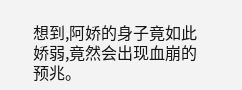想到,阿娇的身子竟如此娇弱,竟然会出现血崩的预兆。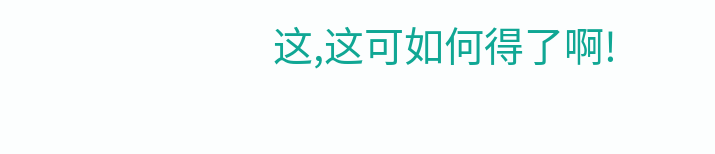这,这可如何得了啊!